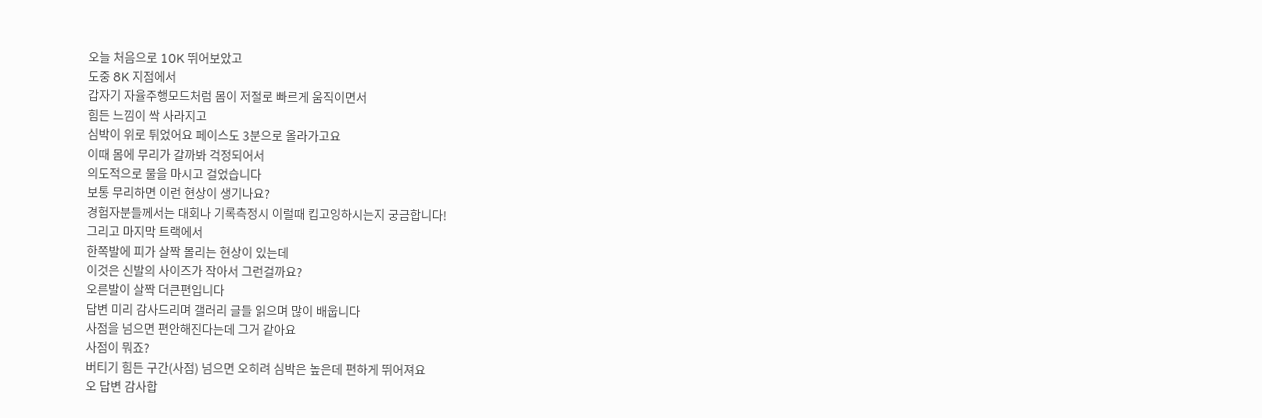오늘 처음으로 10K 뛰어보았고
도중 8K 지점에서
갑자기 자율주행모드처럼 몸이 저절로 빠르게 움직이면서
힘든 느낌이 싹 사라지고
심박이 위로 튀었어요 페이스도 3분으로 올라가고요
이때 몸에 무리가 갈까봐 걱정되어서
의도적으로 물을 마시고 걸었습니다
보통 무리하면 이런 현상이 생기나요?
경험자분들께서는 대회나 기록측정시 이럴때 킵고잉하시는지 궁금합니다!
그리고 마지막 트랙에서
한쪽발에 피가 살짝 몰리는 현상이 있는데
이것은 신발의 사이즈가 작아서 그런걸까요?
오른발이 살짝 더큰편입니다
답변 미리 감사드리며 갤러리 글들 읽으며 많이 배웁니다
사점을 넘으면 편안해진다는데 그거 같아요
사점이 뭐죠?
버티기 힘든 구간(사점) 넘으면 오히려 심박은 높은데 편하게 뛰어져요
오 답변 감사합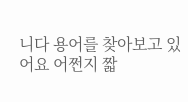니다 용어를 찾아보고 있어요 어쩐지 짧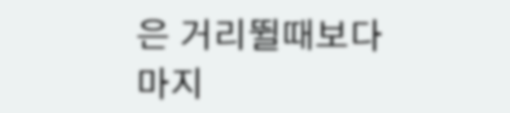은 거리뛸때보다 마지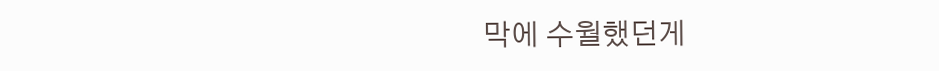막에 수월했던게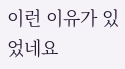이런 이유가 있었네요